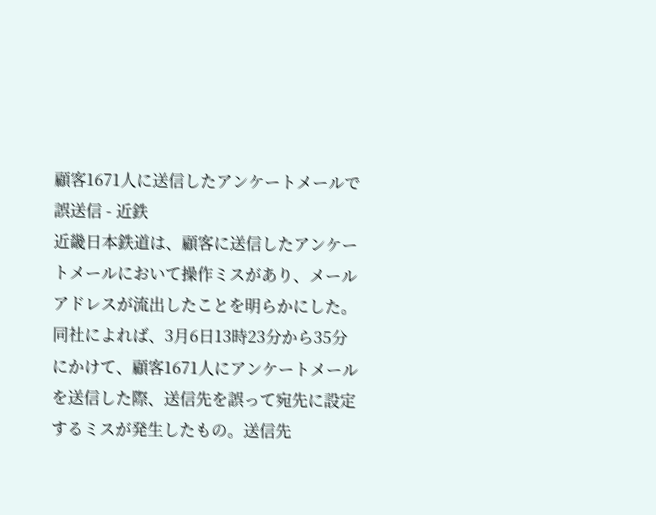顧客1671人に送信したアンケートメールで誤送信 - 近鉄
近畿日本鉄道は、顧客に送信したアンケートメールにおいて操作ミスがあり、メールアドレスが流出したことを明らかにした。
同社によれば、3月6日13時23分から35分にかけて、顧客1671人にアンケートメールを送信した際、送信先を誤って宛先に設定するミスが発生したもの。送信先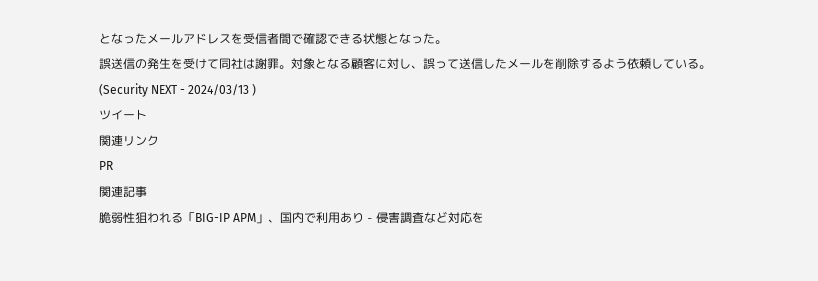となったメールアドレスを受信者間で確認できる状態となった。
誤送信の発生を受けて同社は謝罪。対象となる顧客に対し、誤って送信したメールを削除するよう依頼している。
(Security NEXT - 2024/03/13 )
ツイート
関連リンク
PR
関連記事
脆弱性狙われる「BIG-IP APM」、国内で利用あり - 侵害調査など対応を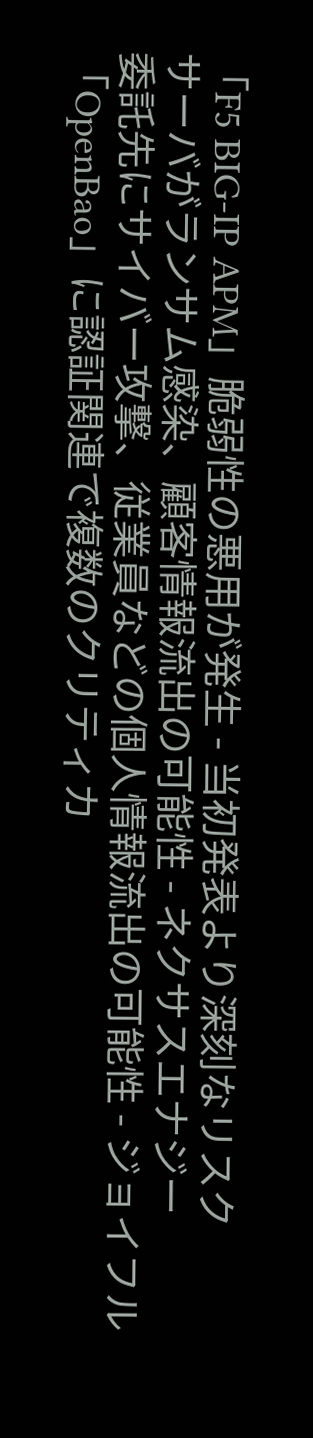「F5 BIG-IP APM」脆弱性の悪用が発生 - 当初発表より深刻なリスク
サーバがランサム感染、顧客情報流出の可能性 - ネクサスエナジー
委託先にサイバー攻撃、従業員などの個人情報流出の可能性 - ジョイフル
「OpenBao」に認証関連で複数のクリティカ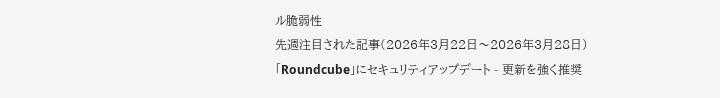ル脆弱性
先週注目された記事(2026年3月22日〜2026年3月28日)
「Roundcube」にセキュリティアップデート - 更新を強く推奨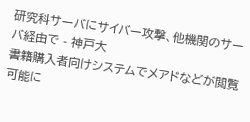研究科サーバにサイバー攻撃、他機関のサーバ経由で - 神戸大
書籍購入者向けシステムでメアドなどが閲覧可能に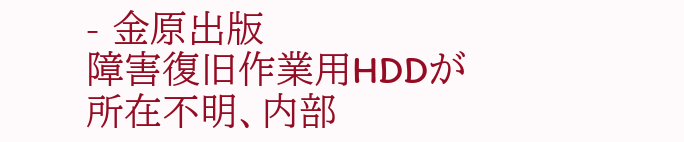- 金原出版
障害復旧作業用HDDが所在不明、内部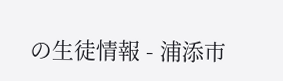の生徒情報 - 浦添市